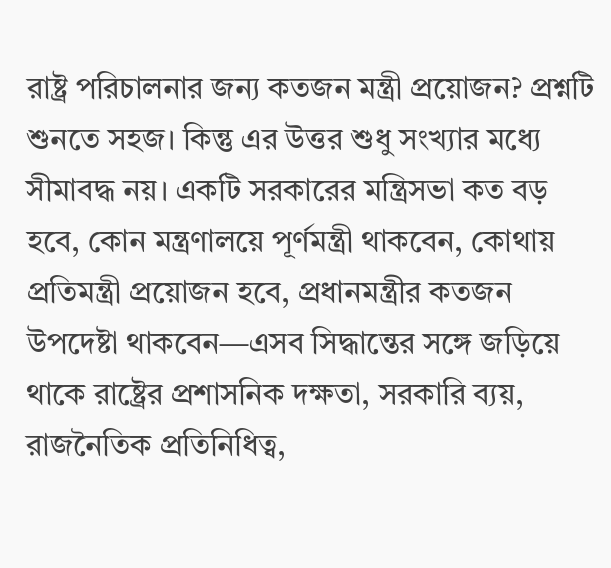রাষ্ট্র পরিচালনার জন্য কতজন মন্ত্রী প্রয়োজন? প্রশ্নটি শুনতে সহজ। কিন্তু এর উত্তর শুধু সংখ্যার মধ্যে সীমাবদ্ধ নয়। একটি সরকারের মন্ত্রিসভা কত বড় হবে, কোন মন্ত্রণালয়ে পূর্ণমন্ত্রী থাকবেন, কোথায় প্রতিমন্ত্রী প্রয়োজন হবে, প্রধানমন্ত্রীর কতজন উপদেষ্টা থাকবেন—এসব সিদ্ধান্তের সঙ্গে জড়িয়ে থাকে রাষ্ট্রের প্রশাসনিক দক্ষতা, সরকারি ব্যয়, রাজনৈতিক প্রতিনিধিত্ব,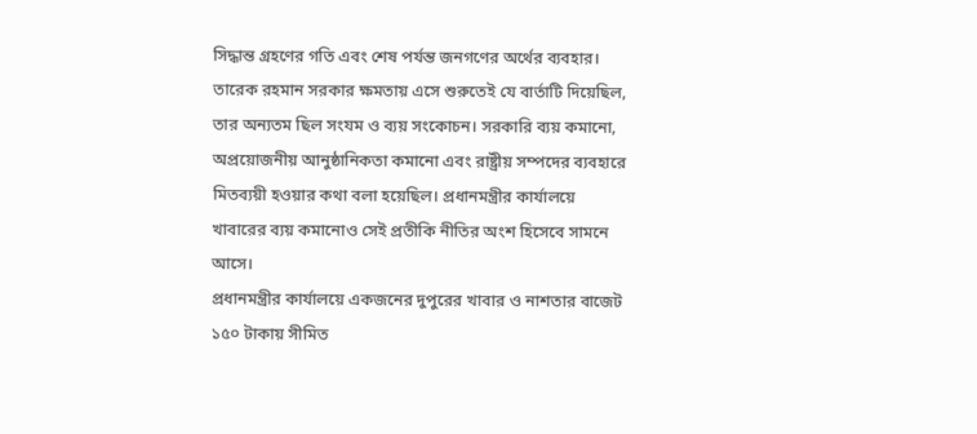সিদ্ধান্ত গ্রহণের গতি এবং শেষ পর্যন্ত জনগণের অর্থের ব্যবহার।
তারেক রহমান সরকার ক্ষমতায় এসে শুরুতেই যে বার্তাটি দিয়েছিল, তার অন্যতম ছিল সংযম ও ব্যয় সংকোচন। সরকারি ব্যয় কমানো, অপ্রয়োজনীয় আনুষ্ঠানিকতা কমানো এবং রাষ্ট্রীয় সম্পদের ব্যবহারে মিতব্যয়ী হওয়ার কথা বলা হয়েছিল। প্রধানমন্ত্রীর কার্যালয়ে খাবারের ব্যয় কমানোও সেই প্রতীকি নীতির অংশ হিসেবে সামনে আসে।
প্রধানমন্ত্রীর কার্যালয়ে একজনের দুপুরের খাবার ও নাশতার বাজেট ১৫০ টাকায় সীমিত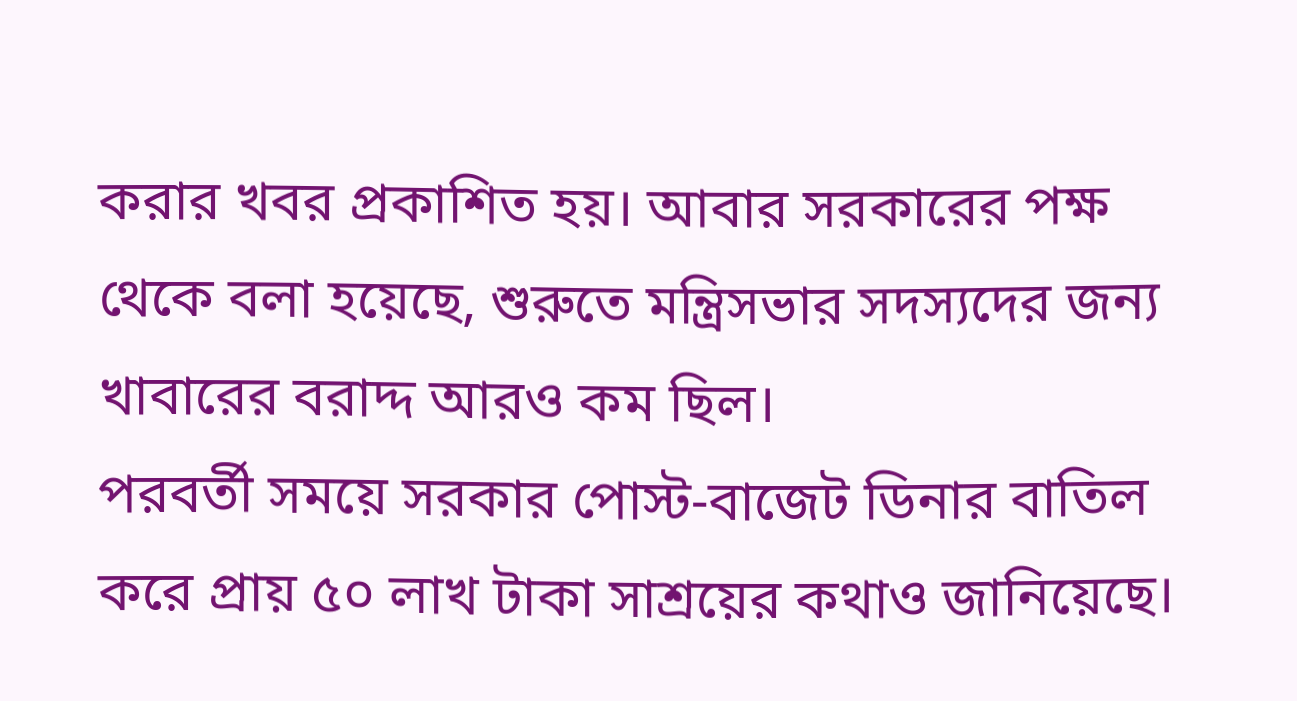করার খবর প্রকাশিত হয়। আবার সরকারের পক্ষ থেকে বলা হয়েছে, শুরুতে মন্ত্রিসভার সদস্যদের জন্য খাবারের বরাদ্দ আরও কম ছিল।
পরবর্তী সময়ে সরকার পোস্ট-বাজেট ডিনার বাতিল করে প্রায় ৫০ লাখ টাকা সাশ্রয়ের কথাও জানিয়েছে।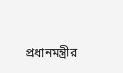প্রধানমন্ত্রীর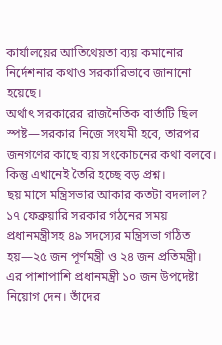কার্যালয়ের আতিথেয়তা ব্যয় কমানোর নির্দেশনার কথাও সরকারিভাবে জানানো হয়েছে।
অর্থাৎ সরকারের রাজনৈতিক বার্তাটি ছিল স্পষ্ট—সরকার নিজে সংযমী হবে, তারপর জনগণের কাছে ব্যয় সংকোচনের কথা বলবে।
কিন্তু এখানেই তৈরি হচ্ছে বড় প্রশ্ন।
ছয় মাসে মন্ত্রিসভার আকার কতটা বদলাল?
১৭ ফেব্রুয়ারি সরকার গঠনের সময় প্রধানমন্ত্রীসহ ৪৯ সদস্যের মন্ত্রিসভা গঠিত হয়—২৫ জন পূর্ণমন্ত্রী ও ২৪ জন প্রতিমন্ত্রী। এর পাশাপাশি প্রধানমন্ত্রী ১০ জন উপদেষ্টা নিয়োগ দেন। তাঁদের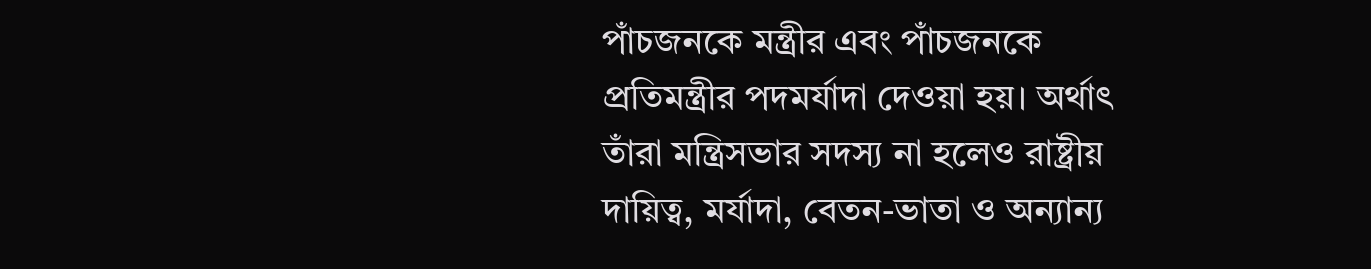পাঁচজনকে মন্ত্রীর এবং পাঁচজনকে প্রতিমন্ত্রীর পদমর্যাদা দেওয়া হয়। অর্থাৎ তাঁরা মন্ত্রিসভার সদস্য না হলেও রাষ্ট্রীয় দায়িত্ব, মর্যাদা, বেতন-ভাতা ও অন্যান্য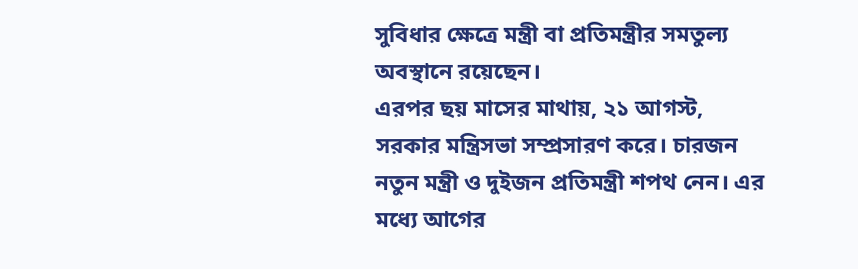সুবিধার ক্ষেত্রে মন্ত্রী বা প্রতিমন্ত্রীর সমতুল্য অবস্থানে রয়েছেন।
এরপর ছয় মাসের মাথায়, ২১ আগস্ট, সরকার মন্ত্রিসভা সম্প্রসারণ করে। চারজন নতুন মন্ত্রী ও দুইজন প্রতিমন্ত্রী শপথ নেন। এর মধ্যে আগের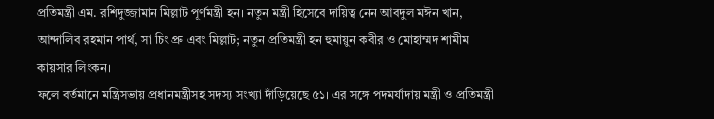প্রতিমন্ত্রী এম. রশিদুজ্জামান মিল্লাট পূর্ণমন্ত্রী হন। নতুন মন্ত্রী হিসেবে দায়িত্ব নেন আবদুল মঈন খান, আন্দালিব রহমান পার্থ, সা চিং প্রু এবং মিল্লাট; নতুন প্রতিমন্ত্রী হন হুমায়ুন কবীর ও মোহাম্মদ শামীম কায়সার লিংকন।
ফলে বর্তমানে মন্ত্রিসভায় প্রধানমন্ত্রীসহ সদস্য সংখ্যা দাঁড়িয়েছে ৫১। এর সঙ্গে পদমর্যাদায় মন্ত্রী ও প্রতিমন্ত্রী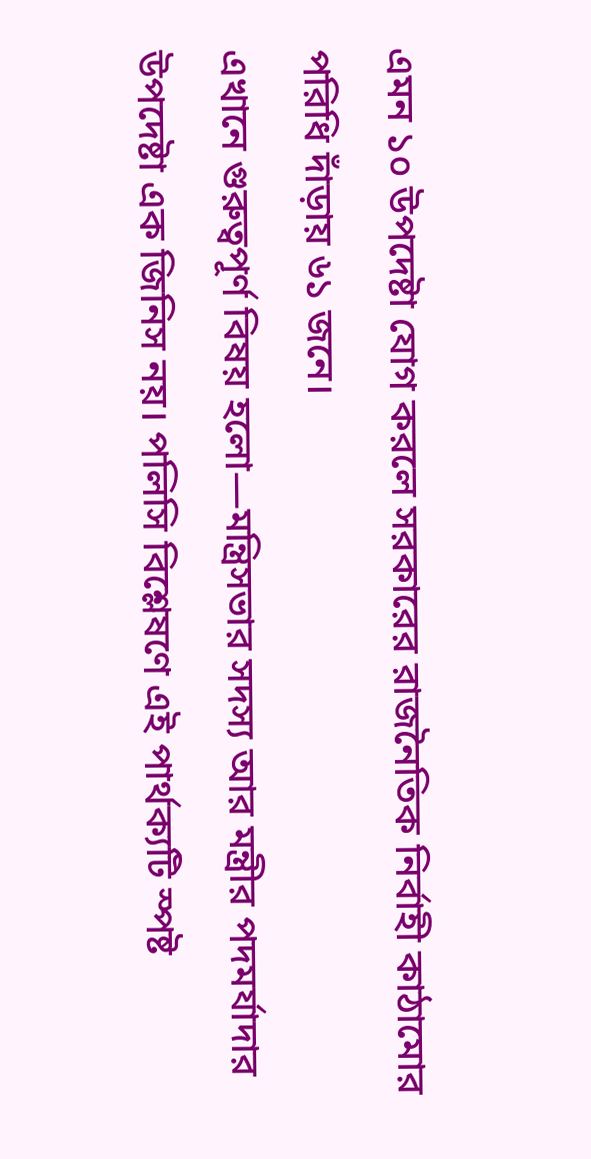এমন ১০ উপদেষ্টা যোগ করলে সরকারের রাজনৈতিক নির্বাহী কাঠামোর পরিধি দাঁড়ায় ৬১ জনে।
এখানে গুরুত্বপূর্ণ বিষয় হলো—মন্ত্রিসভার সদস্য আর মন্ত্রীর পদমর্যাদার উপদেষ্টা এক জিনিস নয়। পলিসি বিশ্লেষণে এই পার্থক্যটি স্পষ্ট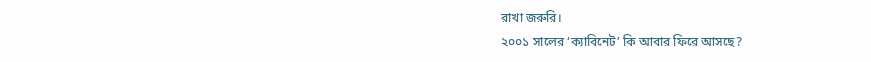রাখা জরুরি।
২০০১ সালের ‘ক্যাবিনেট’ কি আবার ফিরে আসছে?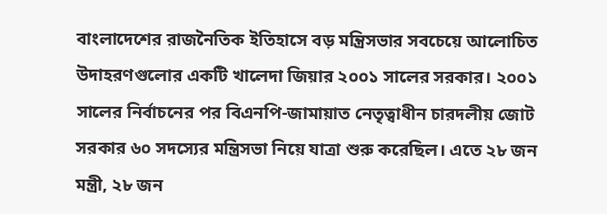বাংলাদেশের রাজনৈতিক ইতিহাসে বড় মন্ত্রিসভার সবচেয়ে আলোচিত উদাহরণগুলোর একটি খালেদা জিয়ার ২০০১ সালের সরকার। ২০০১ সালের নির্বাচনের পর বিএনপি-জামায়াত নেতৃত্বাধীন চারদলীয় জোট সরকার ৬০ সদস্যের মন্ত্রিসভা নিয়ে যাত্রা শুরু করেছিল। এতে ২৮ জন মন্ত্রী, ২৮ জন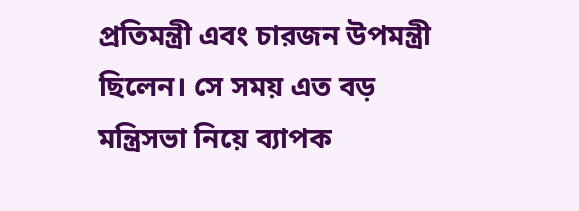প্রতিমন্ত্রী এবং চারজন উপমন্ত্রী ছিলেন। সে সময় এত বড় মন্ত্রিসভা নিয়ে ব্যাপক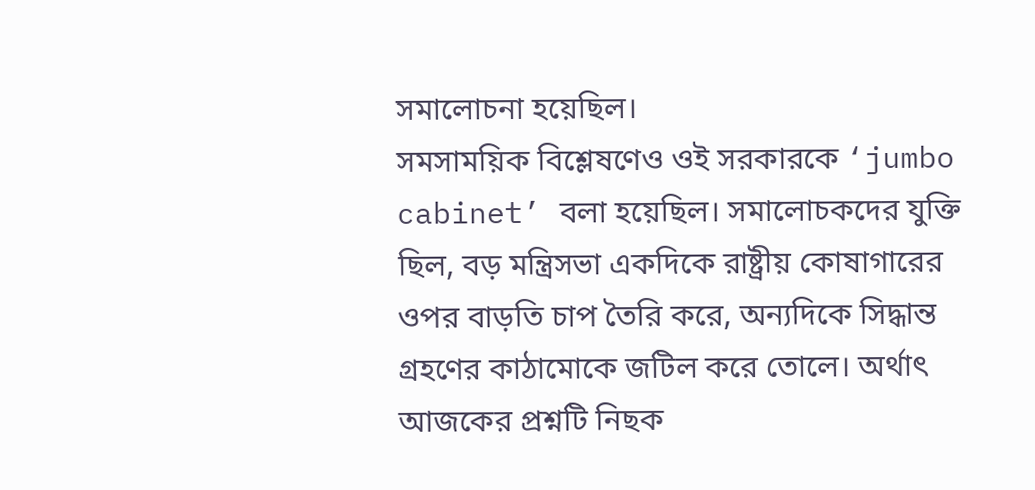সমালোচনা হয়েছিল।
সমসাময়িক বিশ্লেষণেও ওই সরকারকে ‘jumbo cabinet’ বলা হয়েছিল। সমালোচকদের যুক্তি ছিল, বড় মন্ত্রিসভা একদিকে রাষ্ট্রীয় কোষাগারের ওপর বাড়তি চাপ তৈরি করে, অন্যদিকে সিদ্ধান্ত গ্রহণের কাঠামোকে জটিল করে তোলে। অর্থাৎ আজকের প্রশ্নটি নিছক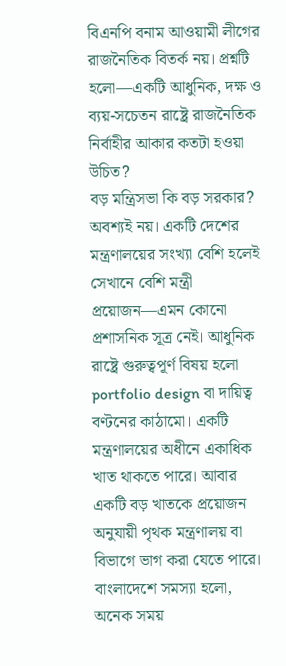বিএনপি বনাম আওয়ামী লীগের রাজনৈতিক বিতর্ক নয়। প্রশ্নটি হলো—একটি আধুনিক, দক্ষ ও ব্যয়-সচেতন রাষ্ট্রে রাজনৈতিক নির্বাহীর আকার কতটা হওয়া উচিত?
বড় মন্ত্রিসভা কি বড় সরকার?
অবশ্যই নয়। একটি দেশের মন্ত্রণালয়ের সংখ্যা বেশি হলেই সেখানে বেশি মন্ত্রী প্রয়োজন—এমন কোনো প্রশাসনিক সূত্র নেই। আধুনিক রাষ্ট্রে গুরুত্বপূর্ণ বিষয় হলো portfolio design বা দায়িত্ব বণ্টনের কাঠামো। একটি মন্ত্রণালয়ের অধীনে একাধিক খাত থাকতে পারে। আবার একটি বড় খাতকে প্রয়োজন অনুযায়ী পৃথক মন্ত্রণালয় বা বিভাগে ভাগ করা যেতে পারে।
বাংলাদেশে সমস্যা হলো, অনেক সময়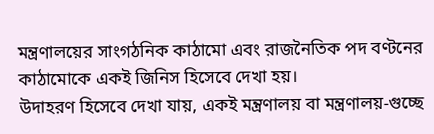মন্ত্রণালয়ের সাংগঠনিক কাঠামো এবং রাজনৈতিক পদ বণ্টনের কাঠামোকে একই জিনিস হিসেবে দেখা হয়।
উদাহরণ হিসেবে দেখা যায়, একই মন্ত্রণালয় বা মন্ত্রণালয়-গুচ্ছে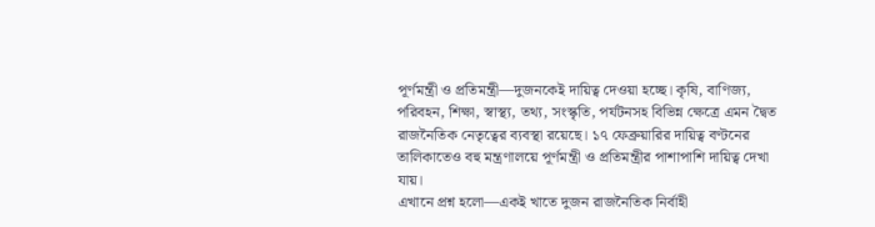পূর্ণমন্ত্রী ও প্রতিমন্ত্রী—দুজনকেই দায়িত্ব দেওয়া হচ্ছে। কৃষি, বাণিজ্য, পরিবহন, শিক্ষা, স্বাস্থ্য, তথ্য, সংস্কৃতি, পর্যটনসহ বিভিন্ন ক্ষেত্রে এমন দ্বৈত রাজনৈতিক নেতৃত্বের ব্যবস্থা রয়েছে। ১৭ ফেব্রুয়ারির দায়িত্ব বণ্টনের তালিকাতেও বহু মন্ত্রণালয়ে পূর্ণমন্ত্রী ও প্রতিমন্ত্রীর পাশাপাশি দায়িত্ব দেখা যায়।
এখানে প্রশ্ন হলো—একই খাতে দুজন রাজনৈতিক নির্বাহী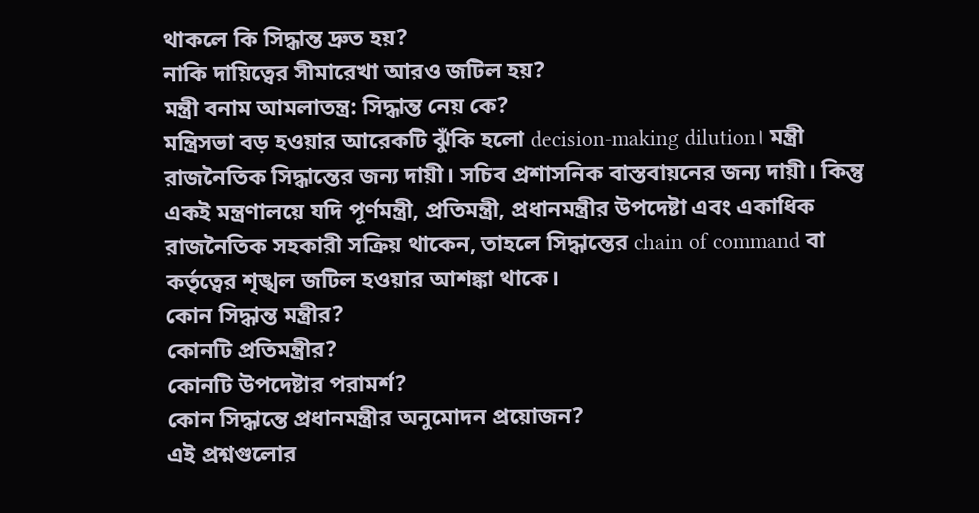থাকলে কি সিদ্ধান্ত দ্রুত হয়?
নাকি দায়িত্বের সীমারেখা আরও জটিল হয়?
মন্ত্রী বনাম আমলাতন্ত্র: সিদ্ধান্ত নেয় কে?
মন্ত্রিসভা বড় হওয়ার আরেকটি ঝুঁকি হলো decision-making dilution। মন্ত্রী রাজনৈতিক সিদ্ধান্তের জন্য দায়ী। সচিব প্রশাসনিক বাস্তবায়নের জন্য দায়ী। কিন্তু একই মন্ত্রণালয়ে যদি পূর্ণমন্ত্রী, প্রতিমন্ত্রী, প্রধানমন্ত্রীর উপদেষ্টা এবং একাধিক রাজনৈতিক সহকারী সক্রিয় থাকেন, তাহলে সিদ্ধান্তের chain of command বা কর্তৃত্বের শৃঙ্খল জটিল হওয়ার আশঙ্কা থাকে।
কোন সিদ্ধান্ত মন্ত্রীর?
কোনটি প্রতিমন্ত্রীর?
কোনটি উপদেষ্টার পরামর্শ?
কোন সিদ্ধান্তে প্রধানমন্ত্রীর অনুমোদন প্রয়োজন?
এই প্রশ্নগুলোর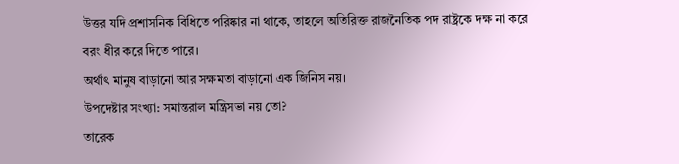উত্তর যদি প্রশাসনিক বিধিতে পরিষ্কার না থাকে, তাহলে অতিরিক্ত রাজনৈতিক পদ রাষ্ট্রকে দক্ষ না করে বরং ধীর করে দিতে পারে।
অর্থাৎ মানুষ বাড়ানো আর সক্ষমতা বাড়ানো এক জিনিস নয়।
উপদেষ্টার সংখ্যা: সমান্তরাল মন্ত্রিসভা নয় তো?
তারেক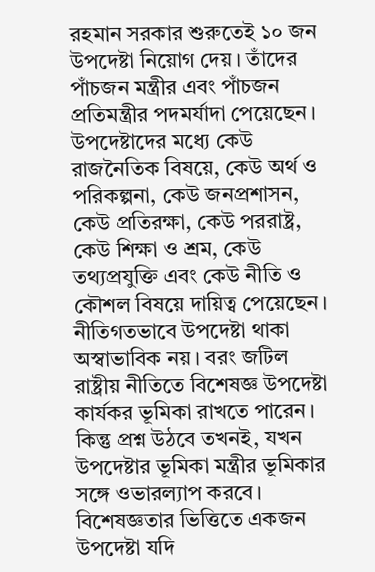রহমান সরকার শুরুতেই ১০ জন উপদেষ্টা নিয়োগ দেয়। তাঁদের পাঁচজন মন্ত্রীর এবং পাঁচজন প্রতিমন্ত্রীর পদমর্যাদা পেয়েছেন। উপদেষ্টাদের মধ্যে কেউ রাজনৈতিক বিষয়ে, কেউ অর্থ ও পরিকল্পনা, কেউ জনপ্রশাসন, কেউ প্রতিরক্ষা, কেউ পররাষ্ট্র, কেউ শিক্ষা ও শ্রম, কেউ তথ্যপ্রযুক্তি এবং কেউ নীতি ও কৌশল বিষয়ে দায়িত্ব পেয়েছেন।
নীতিগতভাবে উপদেষ্টা থাকা অস্বাভাবিক নয়। বরং জটিল রাষ্ট্রীয় নীতিতে বিশেষজ্ঞ উপদেষ্টা কার্যকর ভূমিকা রাখতে পারেন। কিন্তু প্রশ্ন উঠবে তখনই, যখন উপদেষ্টার ভূমিকা মন্ত্রীর ভূমিকার সঙ্গে ওভারল্যাপ করবে।
বিশেষজ্ঞতার ভিত্তিতে একজন উপদেষ্টা যদি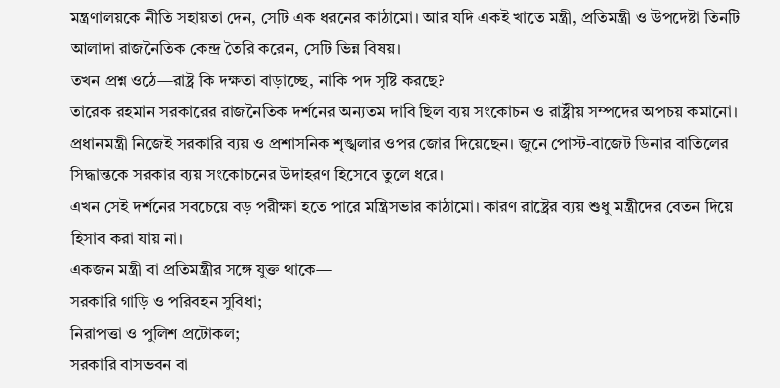মন্ত্রণালয়কে নীতি সহায়তা দেন, সেটি এক ধরনের কাঠামো। আর যদি একই খাতে মন্ত্রী, প্রতিমন্ত্রী ও উপদেষ্টা তিনটি আলাদা রাজনৈতিক কেন্দ্র তৈরি করেন, সেটি ভিন্ন বিষয়।
তখন প্রশ্ন ওঠে—রাষ্ট্র কি দক্ষতা বাড়াচ্ছে, নাকি পদ সৃষ্টি করছে?
তারেক রহমান সরকারের রাজনৈতিক দর্শনের অন্যতম দাবি ছিল ব্যয় সংকোচন ও রাষ্ট্রীয় সম্পদের অপচয় কমানো। প্রধানমন্ত্রী নিজেই সরকারি ব্যয় ও প্রশাসনিক শৃঙ্খলার ওপর জোর দিয়েছেন। জুনে পোস্ট-বাজেট ডিনার বাতিলের সিদ্ধান্তকে সরকার ব্যয় সংকোচনের উদাহরণ হিসেবে তুলে ধরে।
এখন সেই দর্শনের সবচেয়ে বড় পরীক্ষা হতে পারে মন্ত্রিসভার কাঠামো। কারণ রাষ্ট্রের ব্যয় শুধু মন্ত্রীদের বেতন দিয়ে হিসাব করা যায় না।
একজন মন্ত্রী বা প্রতিমন্ত্রীর সঙ্গে যুক্ত থাকে—
সরকারি গাড়ি ও পরিবহন সুবিধা;
নিরাপত্তা ও পুলিশ প্রটোকল;
সরকারি বাসভবন বা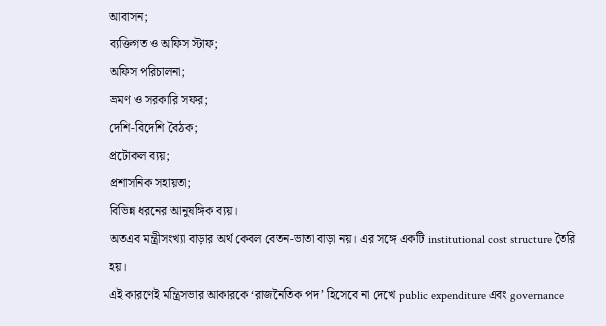আবাসন;
ব্যক্তিগত ও অফিস স্টাফ;
অফিস পরিচালনা;
ভ্রমণ ও সরকারি সফর;
দেশি-বিদেশি বৈঠক;
প্রটোকল ব্যয়;
প্রশাসনিক সহায়তা;
বিভিন্ন ধরনের আনুষঙ্গিক ব্যয়।
অতএব মন্ত্রীসংখ্যা বাড়ার অর্থ কেবল বেতন-ভাতা বাড়া নয়। এর সঙ্গে একটি institutional cost structure তৈরি হয়।
এই কারণেই মন্ত্রিসভার আকারকে ‘রাজনৈতিক পদ’ হিসেবে না দেখে public expenditure এবং governance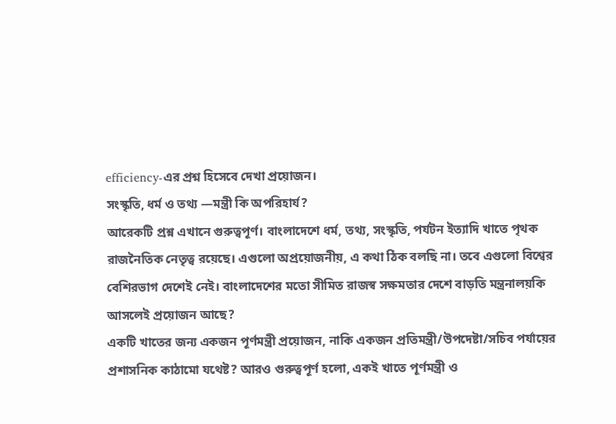efficiency-এর প্রশ্ন হিসেবে দেখা প্রয়োজন।
সংস্কৃতি, ধর্ম ও তথ্য —মন্ত্রী কি অপরিহার্য?
আরেকটি প্রশ্ন এখানে গুরুত্বপূর্ণ। বাংলাদেশে ধর্ম, তথ্য, সংস্কৃতি, পর্যটন ইত্যাদি খাতে পৃথক রাজনৈতিক নেতৃত্ব রয়েছে। এগুলো অপ্রয়োজনীয়, এ কথা ঠিক বলছি না। তবে এগুলো বিশ্বের বেশিরভাগ দেশেই নেই। বাংলাদেশের মতো সীমিত রাজস্ব সক্ষমতার দেশে বাড়তি মন্ত্রনালয়কি আসলেই প্রয়োজন আছে?
একটি খাতের জন্য একজন পূর্ণমন্ত্রী প্রয়োজন, নাকি একজন প্রতিমন্ত্রী/উপদেষ্টা/সচিব পর্যায়ের প্রশাসনিক কাঠামো যথেষ্ট? আরও গুরুত্বপূর্ণ হলো, একই খাতে পূর্ণমন্ত্রী ও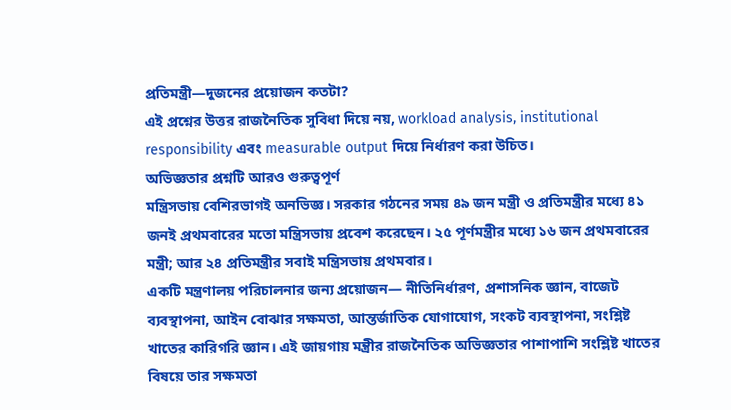প্রতিমন্ত্রী—দুজনের প্রয়োজন কতটা?
এই প্রশ্নের উত্তর রাজনৈতিক সুবিধা দিয়ে নয়, workload analysis, institutional responsibility এবং measurable output দিয়ে নির্ধারণ করা উচিত।
অভিজ্ঞতার প্রশ্নটি আরও গুরুত্বপূর্ণ
মন্ত্রিসভায় বেশিরভাগই অনভিজ্ঞ। সরকার গঠনের সময় ৪৯ জন মন্ত্রী ও প্রতিমন্ত্রীর মধ্যে ৪১ জনই প্রথমবারের মতো মন্ত্রিসভায় প্রবেশ করেছেন। ২৫ পূর্ণমন্ত্রীর মধ্যে ১৬ জন প্রথমবারের মন্ত্রী; আর ২৪ প্রতিমন্ত্রীর সবাই মন্ত্রিসভায় প্রথমবার।
একটি মন্ত্রণালয় পরিচালনার জন্য প্রয়োজন— নীতিনির্ধারণ, প্রশাসনিক জ্ঞান, বাজেট ব্যবস্থাপনা, আইন বোঝার সক্ষমতা, আন্তর্জাতিক যোগাযোগ, সংকট ব্যবস্থাপনা, সংশ্লিষ্ট খাতের কারিগরি জ্ঞান। এই জায়গায় মন্ত্রীর রাজনৈতিক অভিজ্ঞতার পাশাপাশি সংশ্লিষ্ট খাতের বিষয়ে তার সক্ষমতা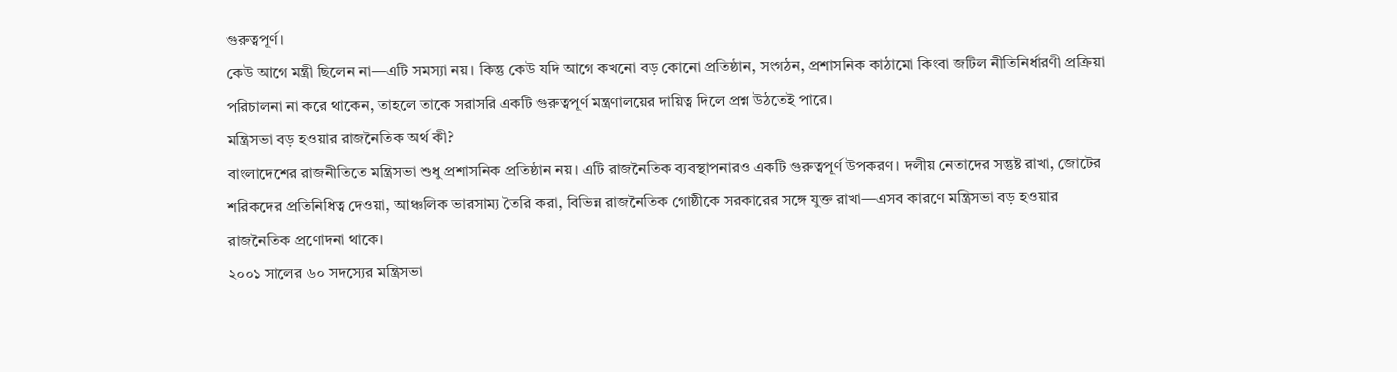গুরুত্বপূর্ণ।
কেউ আগে মন্ত্রী ছিলেন না—এটি সমস্যা নয়। কিন্তু কেউ যদি আগে কখনো বড় কোনো প্রতিষ্ঠান, সংগঠন, প্রশাসনিক কাঠামো কিংবা জটিল নীতিনির্ধারণী প্রক্রিয়া পরিচালনা না করে থাকেন, তাহলে তাকে সরাসরি একটি গুরুত্বপূর্ণ মন্ত্রণালয়ের দায়িত্ব দিলে প্রশ্ন উঠতেই পারে।
মন্ত্রিসভা বড় হওয়ার রাজনৈতিক অর্থ কী?
বাংলাদেশের রাজনীতিতে মন্ত্রিসভা শুধু প্রশাসনিক প্রতিষ্ঠান নয়। এটি রাজনৈতিক ব্যবস্থাপনারও একটি গুরুত্বপূর্ণ উপকরণ। দলীয় নেতাদের সন্তুষ্ট রাখা, জোটের শরিকদের প্রতিনিধিত্ব দেওয়া, আঞ্চলিক ভারসাম্য তৈরি করা, বিভিন্ন রাজনৈতিক গোষ্ঠীকে সরকারের সঙ্গে যুক্ত রাখা—এসব কারণে মন্ত্রিসভা বড় হওয়ার রাজনৈতিক প্রণোদনা থাকে।
২০০১ সালের ৬০ সদস্যের মন্ত্রিসভা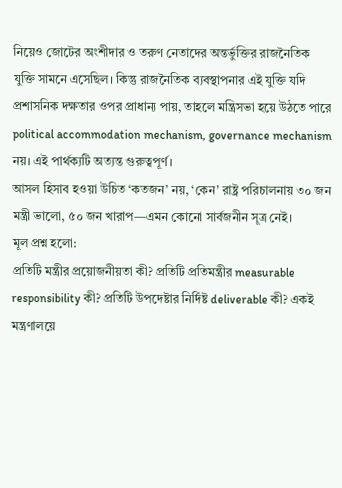নিয়েও জোটের অংশীদার ও তরুণ নেতাদের অন্তর্ভুক্তির রাজনৈতিক যুক্তি সামনে এসেছিল। কিন্তু রাজনৈতিক ব্যবস্থাপনার এই যুক্তি যদি প্রশাসনিক দক্ষতার ওপর প্রাধান্য পায়, তাহলে মন্ত্রিসভা হয়ে উঠতে পারে political accommodation mechanism, governance mechanism নয়। এই পার্থক্যটি অত্যন্ত গুরুত্বপূর্ণ।
আসল হিসাব হওয়া উচিত ‘কতজন’ নয়, ‘কেন’ রাষ্ট্র পরিচালনায় ৩০ জন মন্ত্রী ভালো, ৫০ জন খারাপ—এমন কোনো সার্বজনীন সূত্র নেই।
মূল প্রশ্ন হলো:
প্রতিটি মন্ত্রীর প্রয়োজনীয়তা কী? প্রতিটি প্রতিমন্ত্রীর measurable responsibility কী? প্রতিটি উপদেষ্টার নির্দিষ্ট deliverable কী? একই মন্ত্রণালয়ে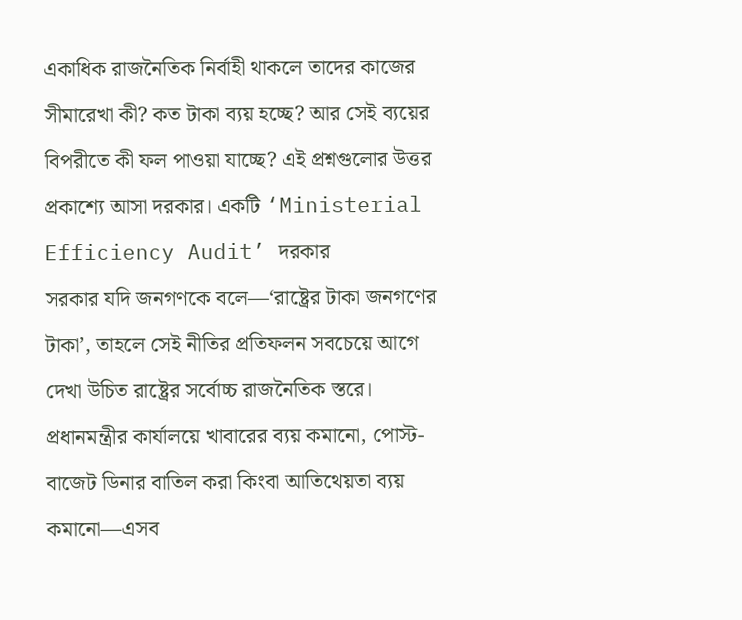একাধিক রাজনৈতিক নির্বাহী থাকলে তাদের কাজের সীমারেখা কী? কত টাকা ব্যয় হচ্ছে? আর সেই ব্যয়ের বিপরীতে কী ফল পাওয়া যাচ্ছে? এই প্রশ্নগুলোর উত্তর প্রকাশ্যে আসা দরকার। একটি ‘Ministerial Efficiency Audit’ দরকার
সরকার যদি জনগণকে বলে—‘রাষ্ট্রের টাকা জনগণের টাকা’, তাহলে সেই নীতির প্রতিফলন সবচেয়ে আগে দেখা উচিত রাষ্ট্রের সর্বোচ্চ রাজনৈতিক স্তরে। প্রধানমন্ত্রীর কার্যালয়ে খাবারের ব্যয় কমানো, পোস্ট-বাজেট ডিনার বাতিল করা কিংবা আতিথেয়তা ব্যয় কমানো—এসব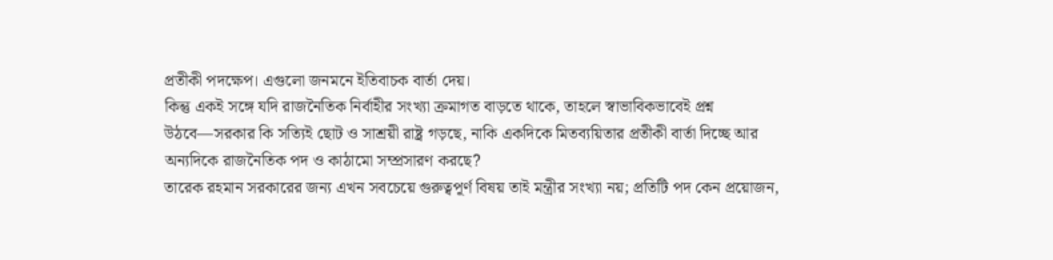প্রতীকী পদক্ষেপ। এগুলো জনমনে ইতিবাচক বার্তা দেয়।
কিন্তু একই সঙ্গে যদি রাজনৈতিক নির্বাহীর সংখ্যা ক্রমাগত বাড়তে থাকে, তাহলে স্বাভাবিকভাবেই প্রশ্ন উঠবে—সরকার কি সত্যিই ছোট ও সাশ্রয়ী রাষ্ট্র গড়ছে, নাকি একদিকে মিতব্যয়িতার প্রতীকী বার্তা দিচ্ছে আর অন্যদিকে রাজনৈতিক পদ ও কাঠামো সম্প্রসারণ করছে?
তারেক রহমান সরকারের জন্য এখন সবচেয়ে গুরুত্বপূর্ণ বিষয় তাই মন্ত্রীর সংখ্যা নয়; প্রতিটি পদ কেন প্রয়োজন,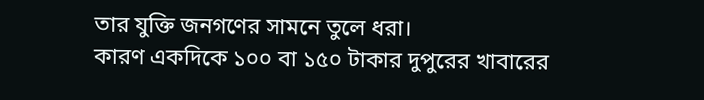তার যুক্তি জনগণের সামনে তুলে ধরা।
কারণ একদিকে ১০০ বা ১৫০ টাকার দুপুরের খাবারের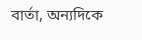বার্তা, অন্যদিকে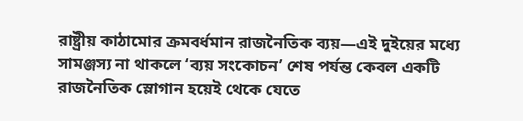রাষ্ট্রীয় কাঠামোর ক্রমবর্ধমান রাজনৈতিক ব্যয়—এই দুইয়ের মধ্যে সামঞ্জস্য না থাকলে ‘ব্যয় সংকোচন’ শেষ পর্যন্ত কেবল একটি রাজনৈতিক স্লোগান হয়েই থেকে যেতে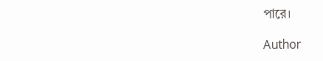পারে।

Author